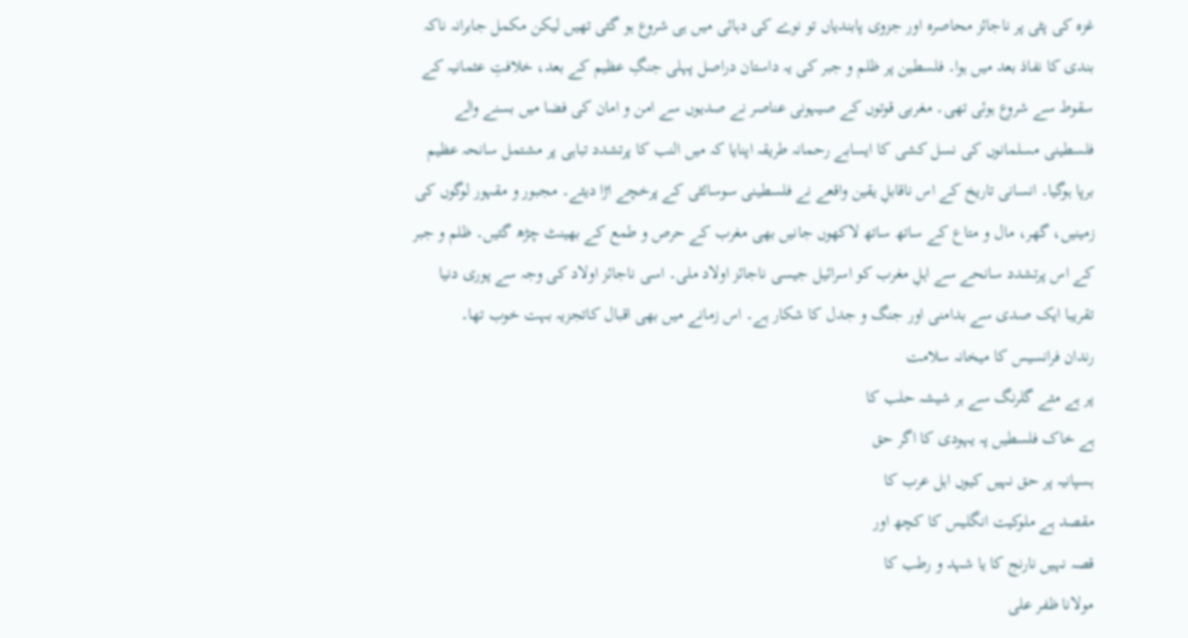غزہ کی پٹی پر ناجائز محاصرہ اور جزوی پابندیاں تو نوے کی دہائی میں ہی شروع ہو گئی تھیں لیکن مکمل جابرانہ ناکہ بندی کا نفاذ بعد میں ہوا۔ فلسطین پر ظلم و جبر کی یہ داستان دراصل پہلی جنگِ عظیم کے بعد، خلافتِ عثمانیہ کے سقوط سے شروع ہوئی تھی۔ مغربی قوتوں کے صیہونی عناصر نے صدیوں سے امن و امان کی فضا میں بسنے والے فلسطینی مسلمانوں کی نسل کشی کا ایسابے رحمانہ طریقہ اپنایا کہ میں النب کا پرتشدد تباہی پر مشتمل سانحہ عظیم برپا ہوگیا۔ انسانی تاریخ کے اس ناقابلِ یقین واقعے نے فلسطینی سوسائٹی کے پرخچے اڑا دیئے۔ مجبور و مقہور لوگوں کی زمینیں، گھر، مال و متاع کے ساتھ ساتھ لاکھوں جانیں بھی مغرب کے حرص و طمع کے بھینٹ چڑھ گئیں۔ ظلم و جبر کے اس پرتشدد سانحے سے اہلِ مغرب کو اسرائیل جیسی ناجائز اولاد ملی۔ اسی ناجائز اولاد کی وجہ سے پوری دنیا تقریبا ایک صدی سے بدامنی اور جنگ و جدل کا شکار ہے۔ اس زمانے میں بھی اقبال کاتجزیہ بہت خوب تھا۔
رندان فرانسیس کا میخانہ سلامت
پر ہے مئے گلرنگ سے ہر شیشہ حلب کا
ہے خاک فلسطیں پہ یہودی کا اگر حق
ہسپانیہ پر حق نہیں کیوں اہل عرب کا
مقصد ہے ملوکیت انگلیس کا کچھ اور
قصہ نہیں نارنج کا یا شہد و رطب کا
مولانا ظفر علی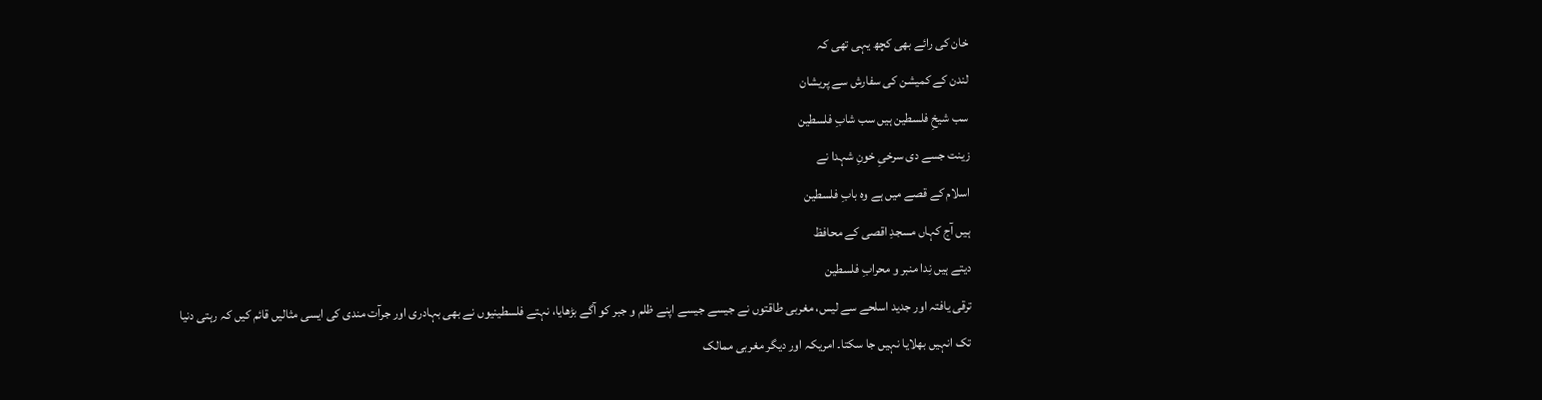خان کی رائے بھی کچھ یہی تھی کہ
لندن کے کمیشن کی سفارش سے پریشان
سب شیخِ فلسطین ہیں سب شابِ فلسطین
زینت جسے دی سرخیِ خونِ شہدا نے
اسلام کے قصے میں ہے وہ بابِ فلسطین
ہیں آج کہاں مسجدِ اقصی کے محافظ
دیتے ہیں نِدا منبر و محرابِ فلسطین
ترقی یافتہ اور جدید اسلحے سے لیس، مغربی طاقتوں نے جیسے جیسے اپنے ظلم و جبر کو آگے بڑھایا، نہتے فلسطینیوں نے بھی بہادری اور جرآت مندی کی ایسی مثالیں قائم کیں کہ رہتی دنیا تک انہیں بھلایا نہیں جا سکتا۔ امریکہ اور دیگر مغربی ممالک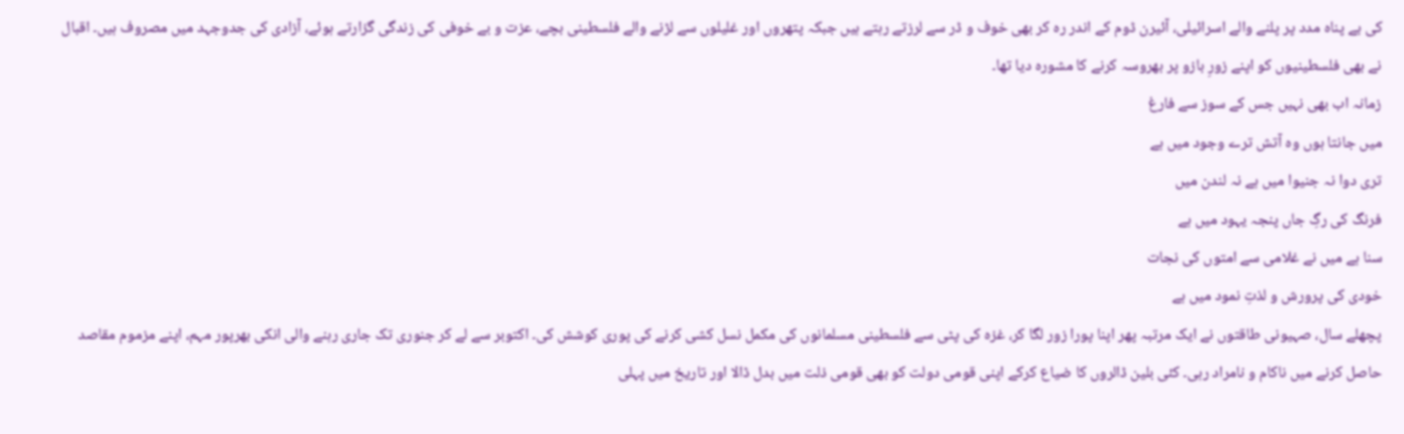کی بے پناہ مدد پر پلنے والے اسرائیلی، آئیرن ڈوم کے اندر رہ کر بھی خوف و ڈر سے لرزتے رہتے ہیں جبکہ پتھروں اور غلیلوں سے لڑنے والے فلسطینی بچے، عزت و بے خوفی کی زندگی گزارتے ہوئے، آزادی کی جدوجہد میں مصروف ہیں۔ اقبال نے بھی فلسطینیوں کو اپنے زورِ بازو پر بھروسہ کرنے کا مشورہ دیا تھا۔
زمانہ اب بھی نہیں جس کے سوز سے فارغ
میں جانتا ہوں وہ آتش ترے وجود میں ہے
تری دوا نہ جنیوا میں ہے نہ لندن میں
فرنگ کی رگِ جاں پنجہ یہود میں ہے
سنا ہے میں نے غلامی سے امتوں کی نجات
خودی کی پرورش و لذتِ نمود میں ہے
پچھلے سال، صہیونی طاقتوں نے ایک مرتبہ پھر اپنا پورا زور لگا کر، غزہ کی پٹی سے فلسطینی مسلمانوں کی مکمل نسل کشی کرنے کی پوری کوشش کی۔ اکتوبر سے لے کر جنوری تک جاری رہنے والی انکی بھرپور مہم، اپنے مزموم مقاصد حاصل کرنے میں ناکام و نامراد رہی۔ کئی بلین ڈالروں کا ضیاع کرکے اپنی قومی دولت کو بھی قومی ذلت میں بدل ڈالا اور تاریخ میں پہلی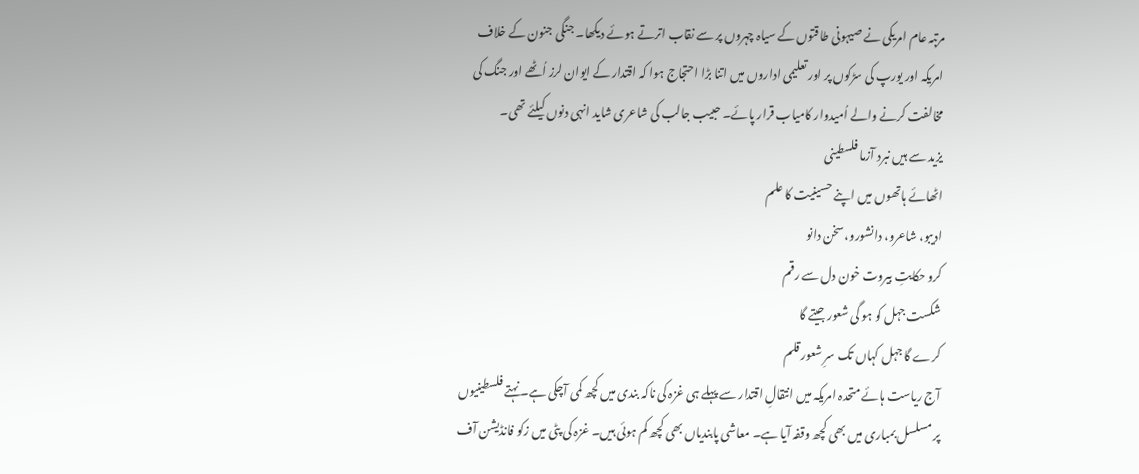مرتبہ عام امریکی نے صیہونی طاقتوں کے سیاہ چہروں پر سے نقاب اترتے ہوئے دیکھا۔ جنگی جنون کے خلاف امریکہ اور یورپ کی سڑکوں پر اور تعلیمی اداروں میں اتنا بڑا احتجاج ہوا کہ اقتدار کے ایوان لرز اُٹھے اور جنگ کی مخالفت کرنے والے اُمیدوار کامیاب قرار پائے۔ حبیب جالب کی شاعری شاید انہی دنوں کیلئے تھی۔
یزید سے ہیں نبرد آزما فلسطینی
اٹھائے ہاتھوں میں اپنے حسینیت کا علم
ادیبو، شاعرو، دانشورو، سخن دانو
کرو حکایتِ بیروت خون دل سے رقم
شکست جہل کو ہو گی شعور جیتے گا
کرے گا جہل کہاں تک سرِ شعور قلم
آج ریاست ہائے متحدہ امریکہ میں انتقالِ اقتدار سے پہلے ہی غزہ کی ناکہ بندی میں کچھ کمی آچکی ہے۔ نہتے فلسطینیوں پر مسلسل بمباری میں بھی کچھ وقفہ آیا ہے۔ معاشی پابندیاں بھی کچھ کم ہوئی ہیں۔ غزہ کی پٹی میں زکو فانڈیشن آف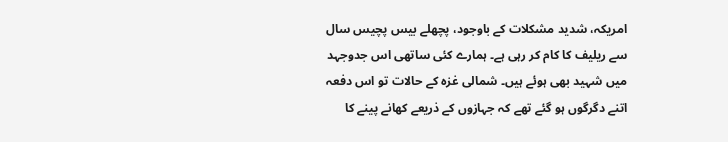امریکہ، شدید مشکلات کے باوجود، پچھلے بیس پچیس سال سے ریلیف کا کام کر رہی ہے۔ ہمارے کئی ساتھی اس جدوجہد میں شہید بھی ہوئے ہیں۔ شمالی غزہ کے حالات تو اس دفعہ اتنے دگرگوں ہو گئے تھے کہ جہازوں کے ذریعے کھانے پینے کا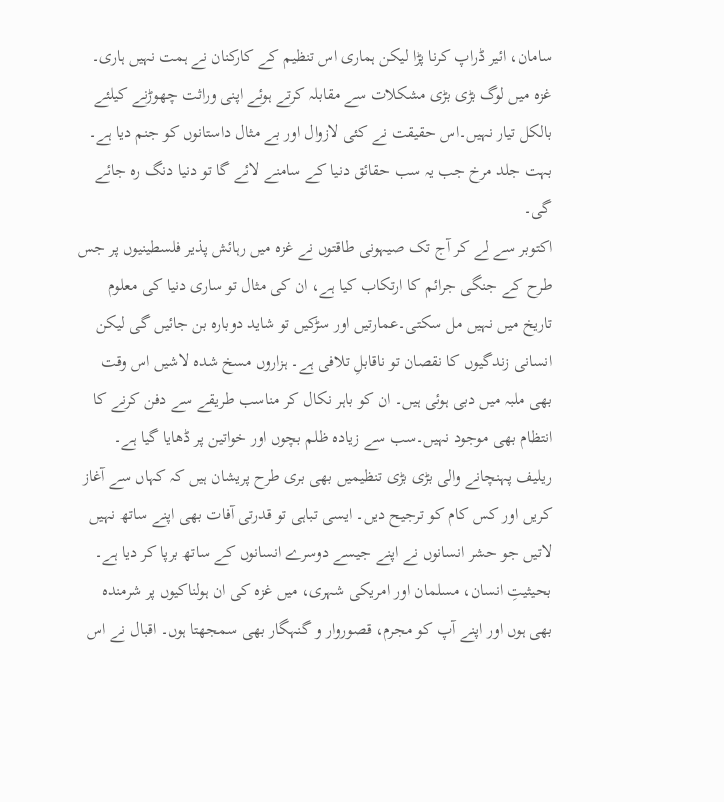سامان، ائیر ڈراپ کرنا پڑا لیکن ہماری اس تنظیم کے کارکنان نے ہمت نہیں ہاری۔ غزہ میں لوگ بڑی بڑی مشکلات سے مقابلہ کرتے ہوئے اپنی وراثت چھوڑنے کیلئے بالکل تیار نہیں۔اس حقیقت نے کئی لازوال اور بے مثال داستانوں کو جنم دیا ہے۔ بہت جلد مرخ جب یہ سب حقائق دنیا کے سامنے لائے گا تو دنیا دنگ رہ جائے گی۔
اکتوبر سے لے کر آج تک صیہونی طاقتوں نے غزہ میں رہائش پذیر فلسطینیوں پر جس طرح کے جنگی جرائم کا ارتکاب کیا ہے، ان کی مثال تو ساری دنیا کی معلوم تاریخ میں نہیں مل سکتی۔عمارتیں اور سڑکیں تو شاید دوبارہ بن جائیں گی لیکن انسانی زندگیوں کا نقصان تو ناقابلِ تلافی ہے۔ ہزاروں مسخ شدہ لاشیں اس وقت بھی ملبہ میں دبی ہوئی ہیں۔ ان کو باہر نکال کر مناسب طریقے سے دفن کرنے کا انتظام بھی موجود نہیں۔سب سے زیادہ ظلم بچوں اور خواتین پر ڈھایا گیا ہے۔ ریلیف پہنچانے والی بڑی بڑی تنظیمیں بھی بری طرح پریشان ہیں کہ کہاں سے آغاز کریں اور کس کام کو ترجیح دیں۔ ایسی تباہی تو قدرتی آفات بھی اپنے ساتھ نہیں لاتیں جو حشر انسانوں نے اپنے جیسے دوسرے انسانوں کے ساتھ برپا کر دیا ہے۔ بحیثیتِ انسان، مسلمان اور امریکی شہری، میں غزہ کی ان ہولناکیوں پر شرمندہ بھی ہوں اور اپنے آپ کو مجرم، قصوروار و گنہگار بھی سمجھتا ہوں۔ اقبال نے اس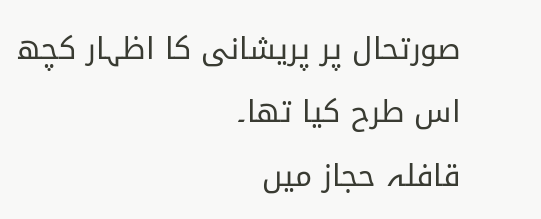صورتحال پر پریشانی کا اظہار کچھ اس طرح کیا تھا۔
قافلہ حجاز میں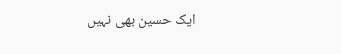ایک حسین بھی نہیں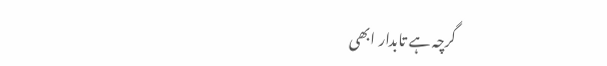گرچہ ہے تابدار ابھی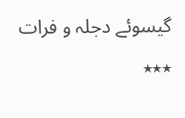گیسوئے دجلہ و فرات
٭٭٭